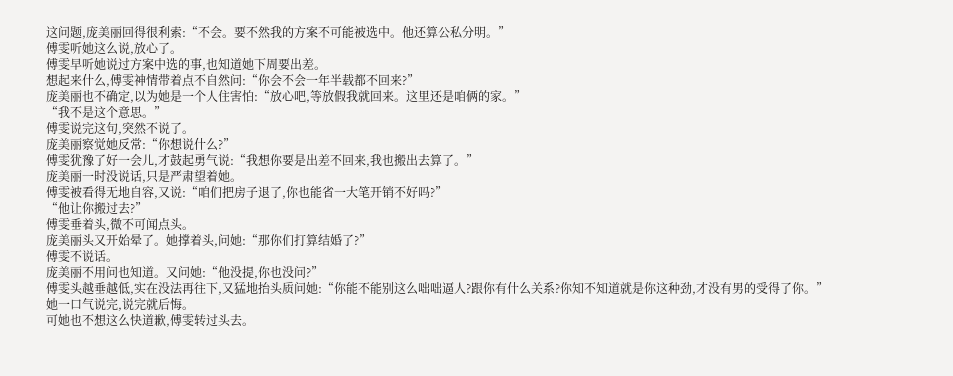这问题,庞美丽回得很利索:“不会。要不然我的方案不可能被选中。他还算公私分明。”
傅雯听她这么说,放心了。
傅雯早听她说过方案中选的事,也知道她下周要出差。
想起来什么,傅雯神情带着点不自然问:“你会不会一年半载都不回来?”
庞美丽也不确定,以为她是一个人住害怕:“放心吧,等放假我就回来。这里还是咱俩的家。”
“我不是这个意思。”
傅雯说完这句,突然不说了。
庞美丽察觉她反常:“你想说什么?”
傅雯犹豫了好一会儿,才鼓起勇气说:“我想你要是出差不回来,我也搬出去算了。”
庞美丽一时没说话,只是严肃望着她。
傅雯被看得无地自容,又说:“咱们把房子退了,你也能省一大笔开销不好吗?”
“他让你搬过去?”
傅雯垂着头,微不可闻点头。
庞美丽头又开始晕了。她撑着头,问她:“那你们打算结婚了?”
傅雯不说话。
庞美丽不用问也知道。又问她:“他没提,你也没问?”
傅雯头越垂越低,实在没法再往下,又猛地抬头质问她:“你能不能别这么咄咄逼人?跟你有什么关系?你知不知道就是你这种劲,才没有男的受得了你。”
她一口气说完,说完就后悔。
可她也不想这么快道歉,傅雯转过头去。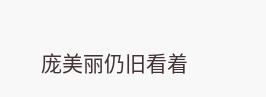庞美丽仍旧看着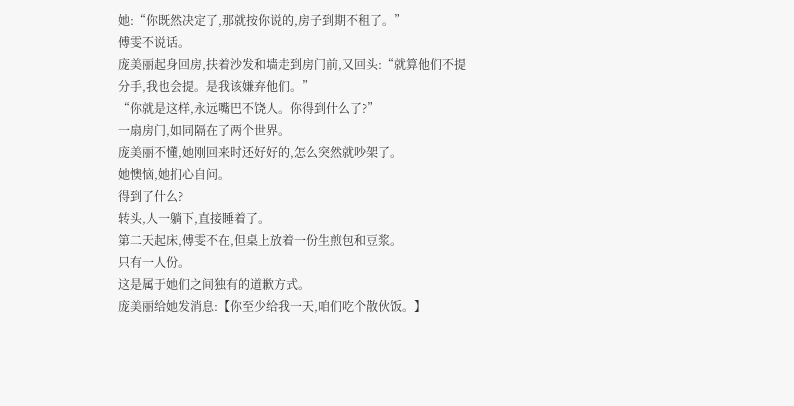她:“你既然决定了,那就按你说的,房子到期不租了。”
傅雯不说话。
庞美丽起身回房,扶着沙发和墙走到房门前,又回头:“就算他们不提分手,我也会提。是我该嫌弃他们。”
“你就是这样,永远嘴巴不饶人。你得到什么了?”
一扇房门,如同隔在了两个世界。
庞美丽不懂,她刚回来时还好好的,怎么突然就吵架了。
她懊恼,她扪心自问。
得到了什么?
转头,人一躺下,直接睡着了。
第二天起床,傅雯不在,但桌上放着一份生煎包和豆浆。
只有一人份。
这是属于她们之间独有的道歉方式。
庞美丽给她发消息:【你至少给我一天,咱们吃个散伙饭。】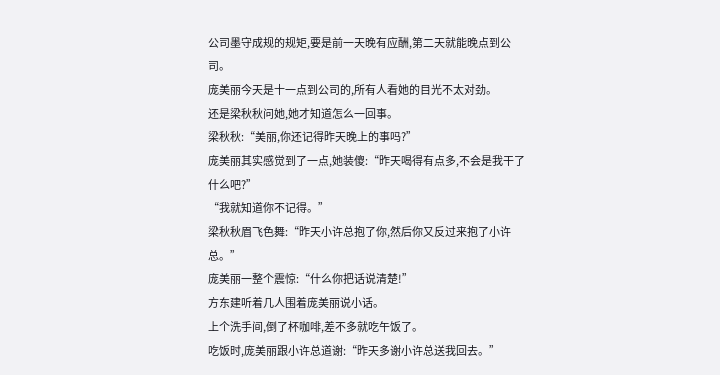公司墨守成规的规矩,要是前一天晚有应酬,第二天就能晚点到公司。
庞美丽今天是十一点到公司的,所有人看她的目光不太对劲。
还是梁秋秋问她,她才知道怎么一回事。
梁秋秋:“美丽,你还记得昨天晚上的事吗?”
庞美丽其实感觉到了一点,她装傻:“昨天喝得有点多,不会是我干了什么吧?”
“我就知道你不记得。”
梁秋秋眉飞色舞:“昨天小许总抱了你,然后你又反过来抱了小许总。”
庞美丽一整个震惊:“什么你把话说清楚!”
方东建听着几人围着庞美丽说小话。
上个洗手间,倒了杯咖啡,差不多就吃午饭了。
吃饭时,庞美丽跟小许总道谢:“昨天多谢小许总送我回去。”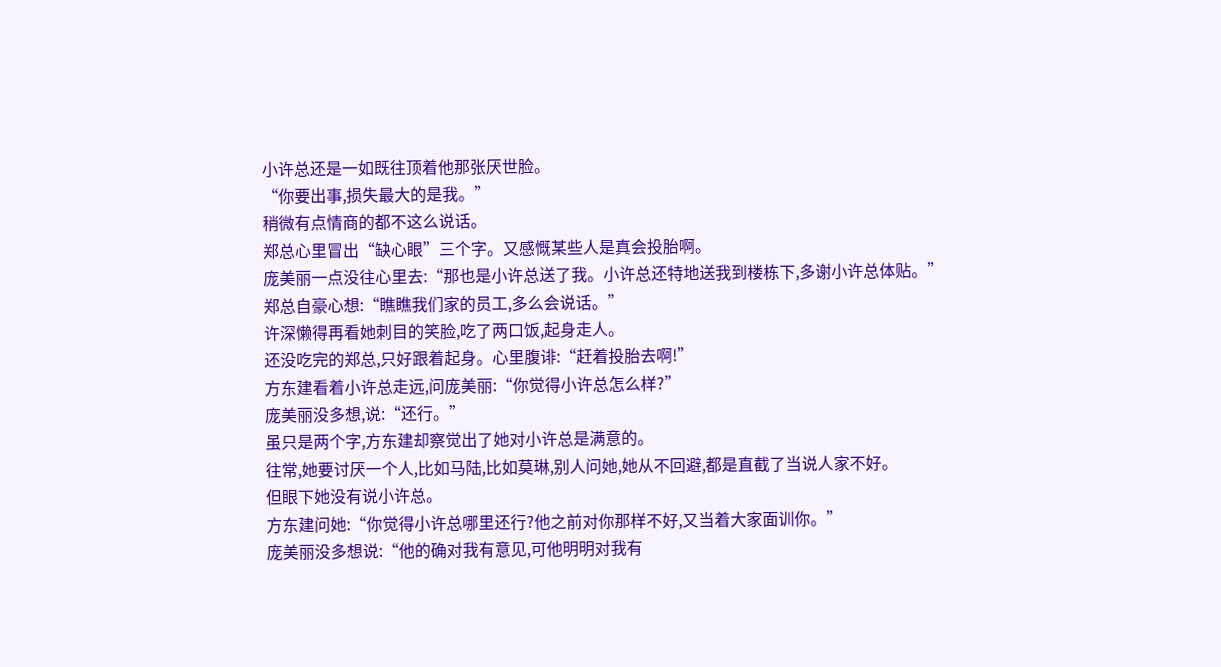小许总还是一如既往顶着他那张厌世脸。
“你要出事,损失最大的是我。”
稍微有点情商的都不这么说话。
郑总心里冒出“缺心眼”三个字。又感慨某些人是真会投胎啊。
庞美丽一点没往心里去:“那也是小许总送了我。小许总还特地送我到楼栋下,多谢小许总体贴。”
郑总自豪心想:“瞧瞧我们家的员工,多么会说话。”
许深懒得再看她刺目的笑脸,吃了两口饭,起身走人。
还没吃完的郑总,只好跟着起身。心里腹诽:“赶着投胎去啊!”
方东建看着小许总走远,问庞美丽:“你觉得小许总怎么样?”
庞美丽没多想,说:“还行。”
虽只是两个字,方东建却察觉出了她对小许总是满意的。
往常,她要讨厌一个人,比如马陆,比如莫琳,别人问她,她从不回避,都是直截了当说人家不好。
但眼下她没有说小许总。
方东建问她:“你觉得小许总哪里还行?他之前对你那样不好,又当着大家面训你。”
庞美丽没多想说:“他的确对我有意见,可他明明对我有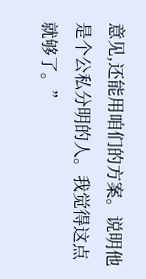意见,还能用咱们的方案。说明他是个公私分明的人。我觉得这点就够了。”